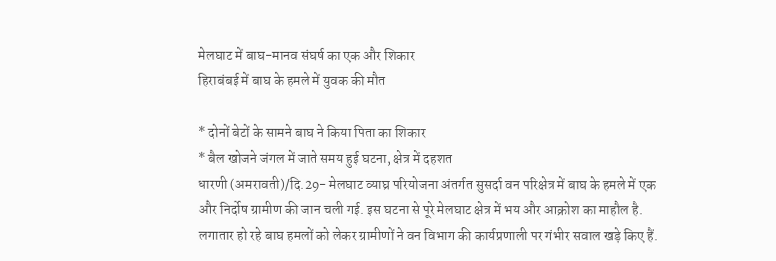मेलघाट में बाघ-मानव संघर्ष का एक और शिकार
हिराबंबई में बाघ के हमले में युवक की मौत

* दोनों बेटों के सामने बाघ ने किया पिता का शिकार
* बैल खोजने जंगल में जाते समय हुई घटना, क्षेत्र में दहशत
धारणी (अमरावती)/दि.29- मेलघाट व्याघ्र परियोजना अंतर्गत सुसर्दा वन परिक्षेत्र में बाघ के हमले में एक और निर्दोष ग्रामीण की जान चली गई. इस घटना से पूरे मेलघाट क्षेत्र में भय और आक्रोश का माहौल है. लगातार हो रहे बाघ हमलों को लेकर ग्रामीणों ने वन विभाग की कार्यप्रणाली पर गंभीर सवाल खड़े किए हैं.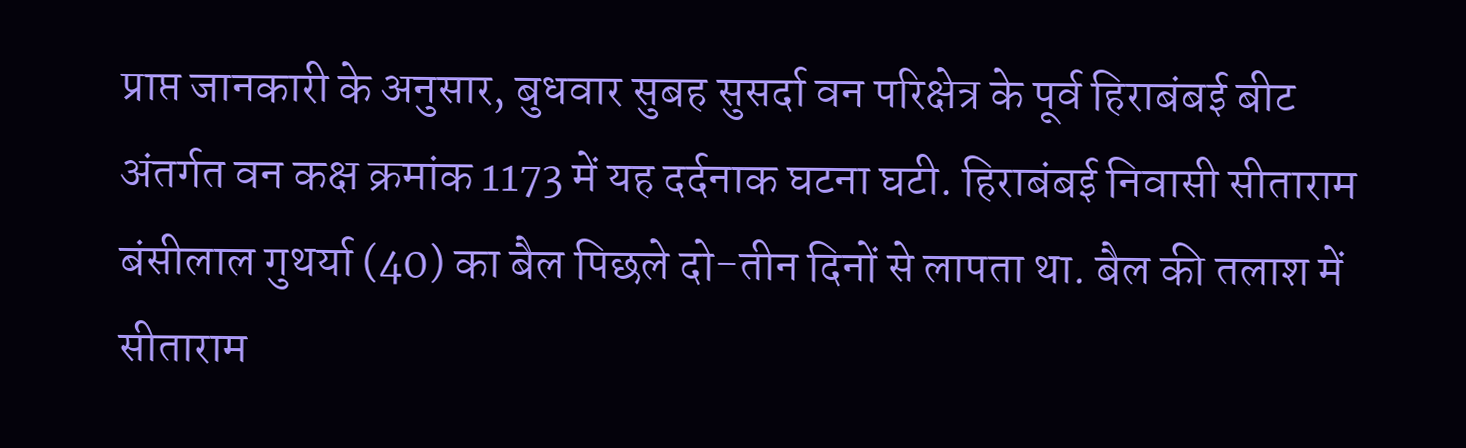प्राप्त जानकारी के अनुसार, बुधवार सुबह सुसर्दा वन परिक्षेत्र के पूर्व हिराबंबई बीट अंतर्गत वन कक्ष क्रमांक 1173 में यह दर्दनाक घटना घटी. हिराबंबई निवासी सीताराम बंसीलाल गुथर्या (40) का बैल पिछले दो-तीन दिनों से लापता था. बैल की तलाश में सीताराम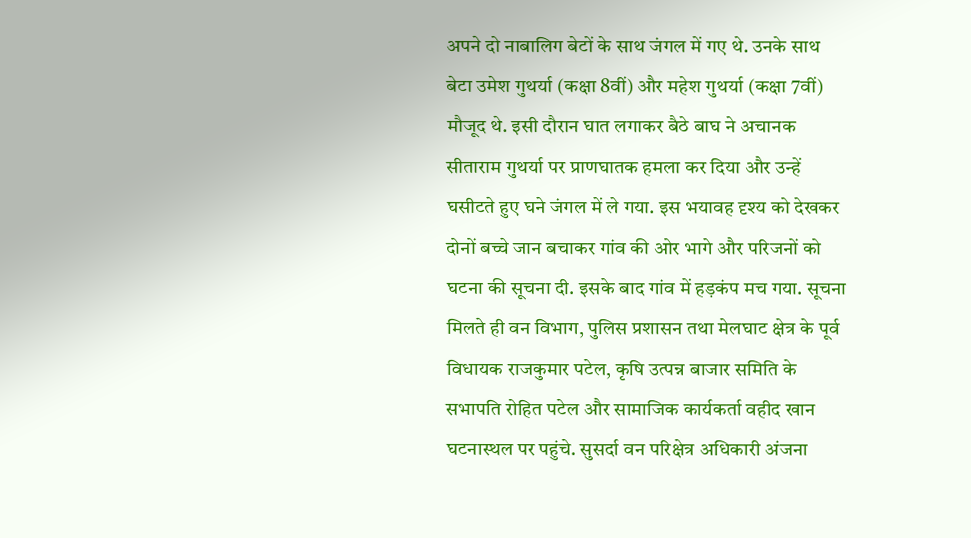अपने दो नाबालिग बेटों के साथ जंगल में गए थे. उनके साथ बेटा उमेश गुथर्या (कक्षा 8वीं) और महेश गुथर्या (कक्षा 7वीं) मौजूद थे. इसी दौरान घात लगाकर बैठे बाघ ने अचानक सीताराम गुथर्या पर प्राणघातक हमला कर दिया और उन्हें घसीटते हुए घने जंगल में ले गया. इस भयावह दृश्य को देखकर दोनों बच्चे जान बचाकर गांव की ओर भागे और परिजनों को घटना की सूचना दी. इसके बाद गांव में हड़कंप मच गया. सूचना मिलते ही वन विभाग, पुलिस प्रशासन तथा मेलघाट क्षेत्र के पूर्व विधायक राजकुमार पटेल, कृषि उत्पन्न बाजार समिति के सभापति रोहित पटेल और सामाजिक कार्यकर्ता वहीद खान घटनास्थल पर पहुंचे. सुसर्दा वन परिक्षेत्र अधिकारी अंजना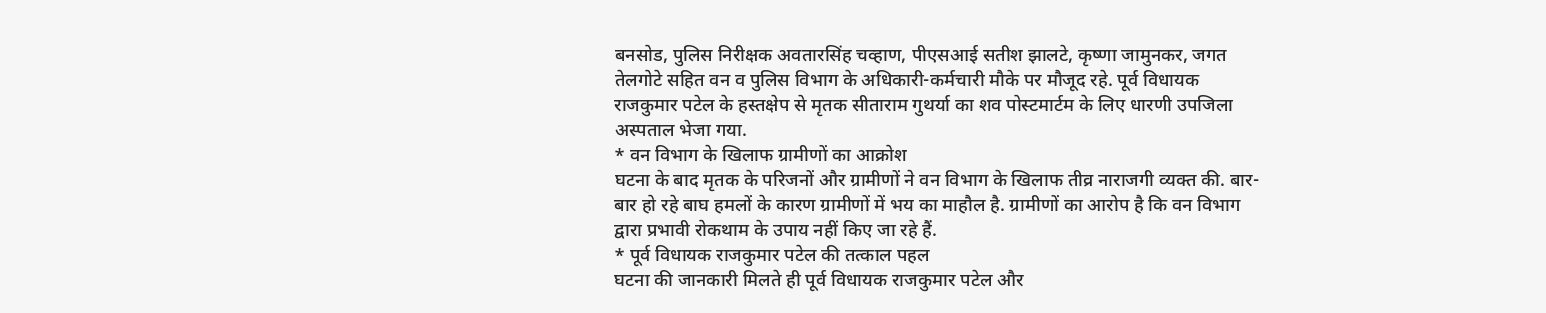बनसोड, पुलिस निरीक्षक अवतारसिंह चव्हाण, पीएसआई सतीश झालटे, कृष्णा जामुनकर, जगत तेलगोटे सहित वन व पुलिस विभाग के अधिकारी-कर्मचारी मौके पर मौजूद रहे. पूर्व विधायक राजकुमार पटेल के हस्तक्षेप से मृतक सीताराम गुथर्या का शव पोस्टमार्टम के लिए धारणी उपजिला अस्पताल भेजा गया.
* वन विभाग के खिलाफ ग्रामीणों का आक्रोश
घटना के बाद मृतक के परिजनों और ग्रामीणों ने वन विभाग के खिलाफ तीव्र नाराजगी व्यक्त की. बार-बार हो रहे बाघ हमलों के कारण ग्रामीणों में भय का माहौल है. ग्रामीणों का आरोप है कि वन विभाग द्वारा प्रभावी रोकथाम के उपाय नहीं किए जा रहे हैं.
* पूर्व विधायक राजकुमार पटेल की तत्काल पहल
घटना की जानकारी मिलते ही पूर्व विधायक राजकुमार पटेल और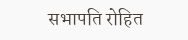सभापति रोहित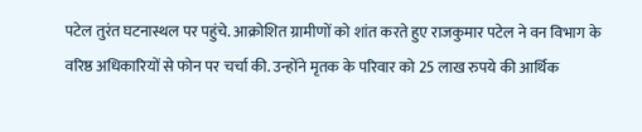पटेल तुरंत घटनास्थल पर पहुंचे. आक्रोशित ग्रामीणों को शांत करते हुए राजकुमार पटेल ने वन विभाग के वरिष्ठ अधिकारियों से फोन पर चर्चा की. उन्होंने मृतक के परिवार को 25 लाख रुपये की आर्थिक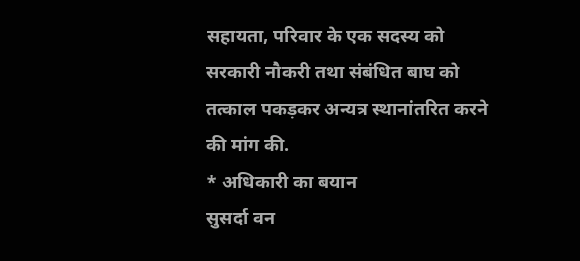सहायता, परिवार के एक सदस्य को सरकारी नौकरी तथा संबंधित बाघ को तत्काल पकड़कर अन्यत्र स्थानांतरित करने की मांग की.
* अधिकारी का बयान
सुसर्दा वन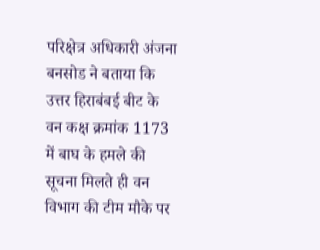परिक्षेत्र अधिकारी अंजना बनसोड ने बताया कि उत्तर हिराबंबई बीट के वन कक्ष क्रमांक 1173 में बाघ के हमले की सूचना मिलते ही वन विभाग की टीम मौके पर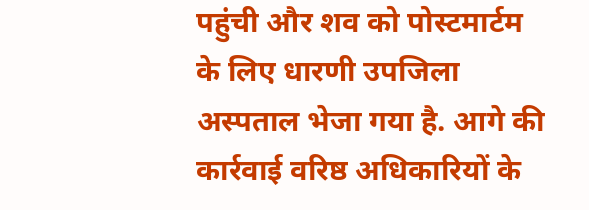पहुंची और शव को पोस्टमार्टम के लिए धारणी उपजिला अस्पताल भेजा गया है. आगे की कार्रवाई वरिष्ठ अधिकारियों के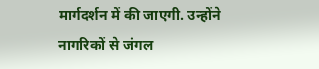मार्गदर्शन में की जाएगी. उन्होंने नागरिकों से जंगल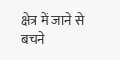क्षेत्र में जाने से बचने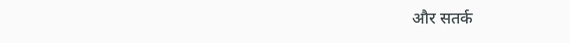और सतर्क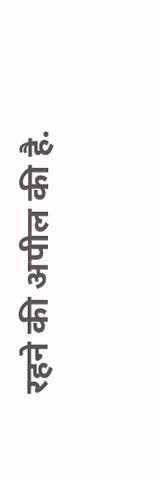रहने की अपील की है.